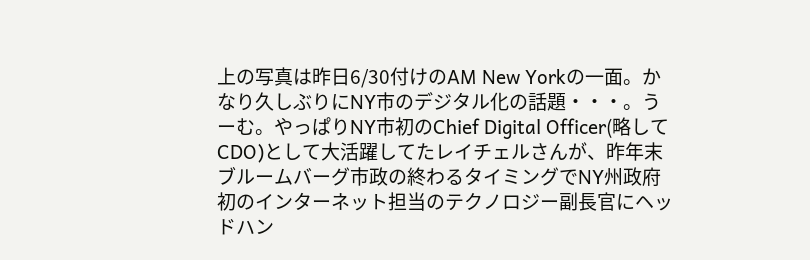上の写真は昨日6/30付けのAM New Yorkの一面。かなり久しぶりにNY市のデジタル化の話題・・・。うーむ。やっぱりNY市初のChief Digital Officer(略してCDO)として大活躍してたレイチェルさんが、昨年末ブルームバーグ市政の終わるタイミングでNY州政府初のインターネット担当のテクノロジー副長官にヘッドハン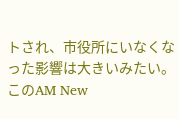トされ、市役所にいなくなった影響は大きいみたい。
このAM New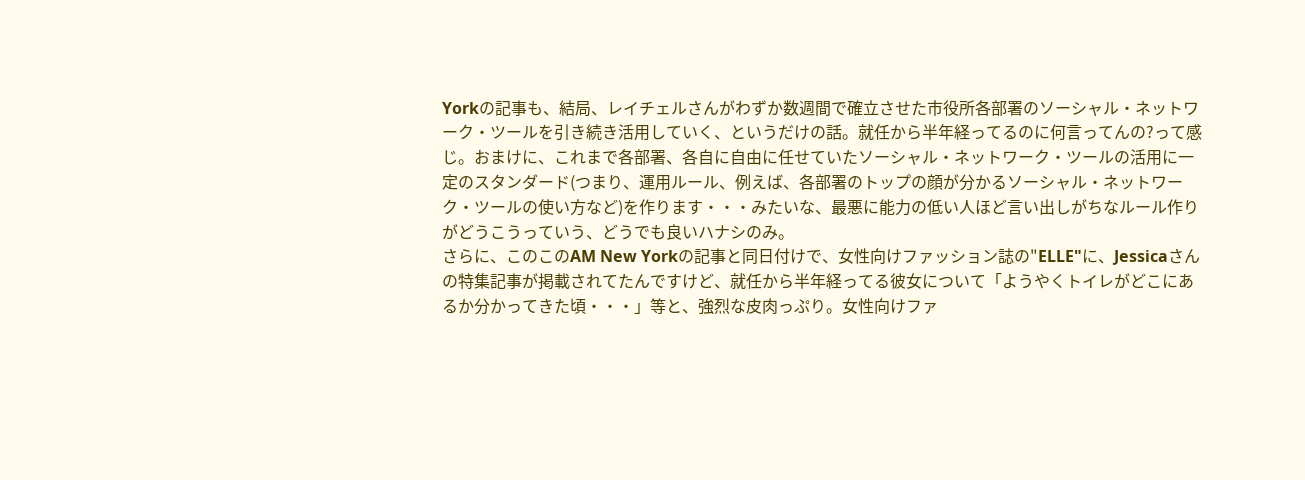Yorkの記事も、結局、レイチェルさんがわずか数週間で確立させた市役所各部署のソーシャル・ネットワーク・ツールを引き続き活用していく、というだけの話。就任から半年経ってるのに何言ってんの?って感じ。おまけに、これまで各部署、各自に自由に任せていたソーシャル・ネットワーク・ツールの活用に一定のスタンダード(つまり、運用ルール、例えば、各部署のトップの顔が分かるソーシャル・ネットワーク・ツールの使い方など)を作ります・・・みたいな、最悪に能力の低い人ほど言い出しがちなルール作りがどうこうっていう、どうでも良いハナシのみ。
さらに、このこのAM New Yorkの記事と同日付けで、女性向けファッション誌の"ELLE"に、Jessicaさんの特集記事が掲載されてたんですけど、就任から半年経ってる彼女について「ようやくトイレがどこにあるか分かってきた頃・・・」等と、強烈な皮肉っぷり。女性向けファ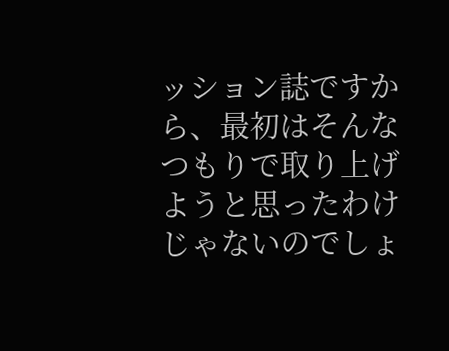ッション誌ですから、最初はそんなつもりで取り上げようと思ったわけじゃないのでしょ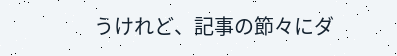うけれど、記事の節々にダ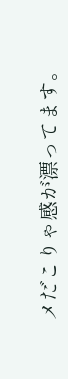メだこりゃ感が漂ってます。